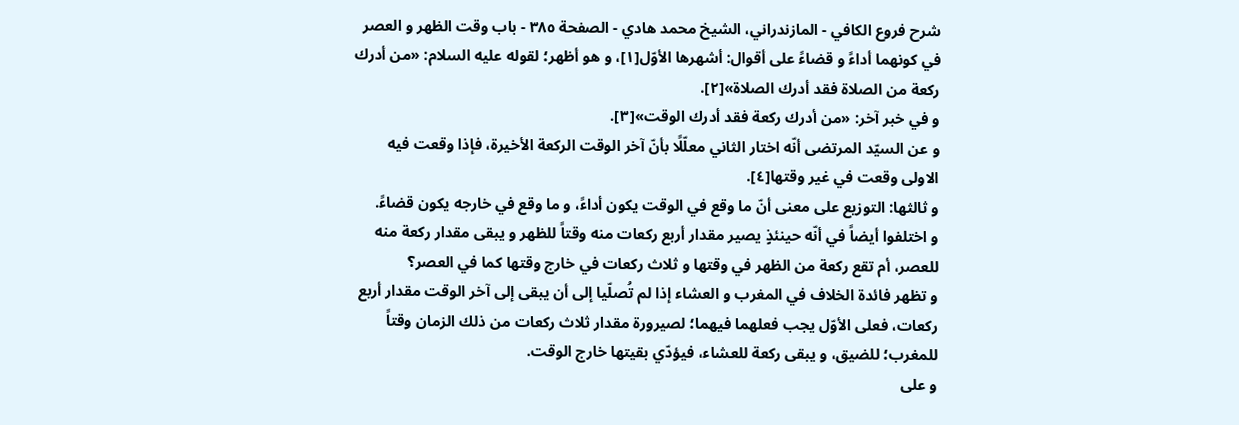شرح فروع الكافي - المازندراني، الشيخ محمد هادي - الصفحة ٣٨٥ - باب وقت الظهر و العصر
في كونهما أداءً و قضاءً على أقوال: أشهرها الأوّل[١]، و هو أظهر؛ لقوله عليه السلام: «من أدرك ركعة من الصلاة فقد أدرك الصلاة»[٢].
و في خبر آخر: «من أدرك ركعة فقد أدرك الوقت»[٣].
و عن السيّد المرتضى أنّه اختار الثاني معلّلًا بأنّ آخر الوقت الركعة الأخيرة، فإذا وقعت فيه الاولى وقعت في غير وقتها[٤].
و ثالثها: التوزيع على معنى أنّ ما وقع في الوقت يكون أداءً، و ما وقع في خارجه يكون قضاءً.
و اختلفوا أيضاً في أنّه حينئذٍ يصير مقدار أربع ركعات منه وقتاً للظهر و يبقى مقدار ركعة منه للعصر، أم تقع ركعة من الظهر في وقتها و ثلاث ركعات في خارج وقتها كما في العصر؟
و تظهر فائدة الخلاف في المغرب و العشاء إذا لم تُصلّيا إلى أن يبقى إلى آخر الوقت مقدار أربع ركعات، فعلى الأوّل يجب فعلهما فيهما؛ لصيرورة مقدار ثلاث ركعات من ذلك الزمان وقتاً للمغرب؛ للضيق، و يبقى ركعة للعشاء، فيؤدّي بقيتها خارج الوقت.
و على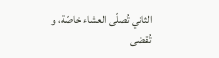الثاني تُصلّى العشاء خاصّة، و تُقضى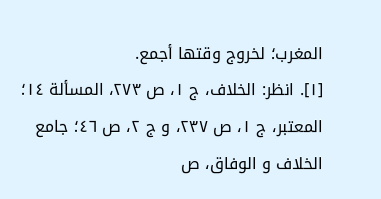المغرب؛ لخروج وقتها أجمع.
[١]. انظر: الخلاف، ج ١، ص ٢٧٣، المسألة ١٤؛ المعتبر، ج ١، ص ٢٣٧، و ج ٢، ص ٤٦؛ جامع الخلاف و الوفاق، ص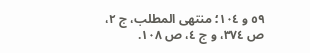٥٩ و ١٠٤؛ منتهى المطلب، ج ٢، ص ٣٧٤، و ج ٤، ص ١٠٨.